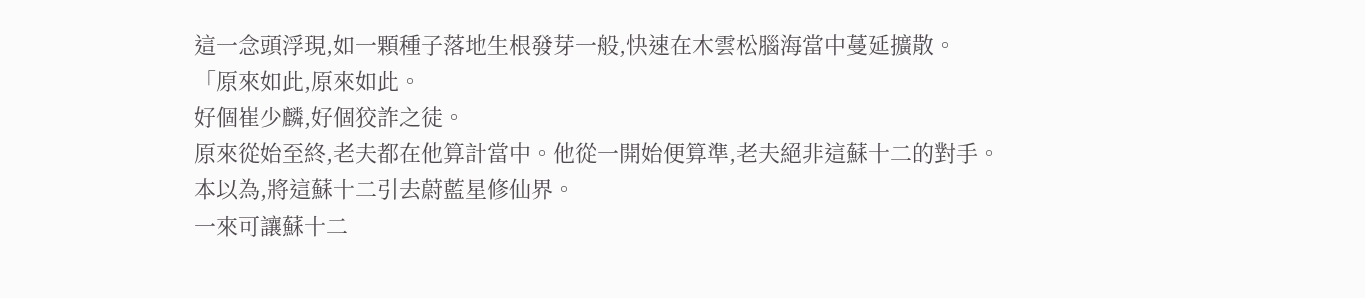這一念頭浮現,如一顆種子落地生根發芽一般,快速在木雲松腦海當中蔓延擴散。
「原來如此,原來如此。
好個崔少麟,好個狡詐之徒。
原來從始至終,老夫都在他算計當中。他從一開始便算準,老夫絕非這蘇十二的對手。
本以為,將這蘇十二引去蔚藍星修仙界。
一來可讓蘇十二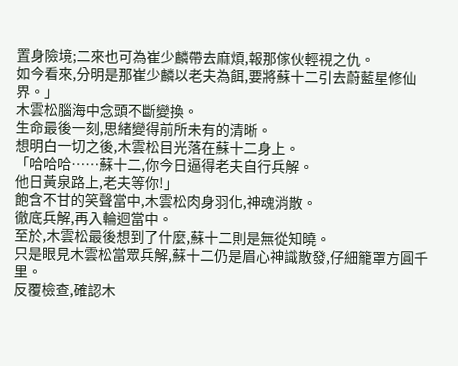置身險境;二來也可為崔少麟帶去麻煩,報那傢伙輕視之仇。
如今看來,分明是那崔少麟以老夫為餌,要將蘇十二引去蔚藍星修仙界。」
木雲松腦海中念頭不斷變換。
生命最後一刻,思緒變得前所未有的清晰。
想明白一切之後,木雲松目光落在蘇十二身上。
「哈哈哈……蘇十二,你今日逼得老夫自行兵解。
他日黃泉路上,老夫等你!」
飽含不甘的笑聲當中,木雲松肉身羽化,神魂消散。
徹底兵解,再入輪迴當中。
至於,木雲松最後想到了什麼,蘇十二則是無從知曉。
只是眼見木雲松當眾兵解,蘇十二仍是眉心神識散發,仔細籠罩方圓千里。
反覆檢查,確認木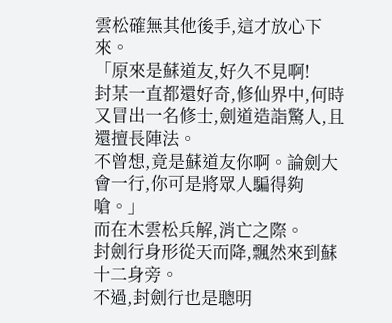雲松確無其他後手,這才放心下來。
「原來是蘇道友,好久不見啊!
封某一直都還好奇,修仙界中,何時又冒出一名修士,劍道造詣驚人,且還擅長陣法。
不曾想,竟是蘇道友你啊。論劍大會一行,你可是將眾人騙得夠嗆。」
而在木雲松兵解,消亡之際。
封劍行身形從天而降,飄然來到蘇十二身旁。
不過,封劍行也是聰明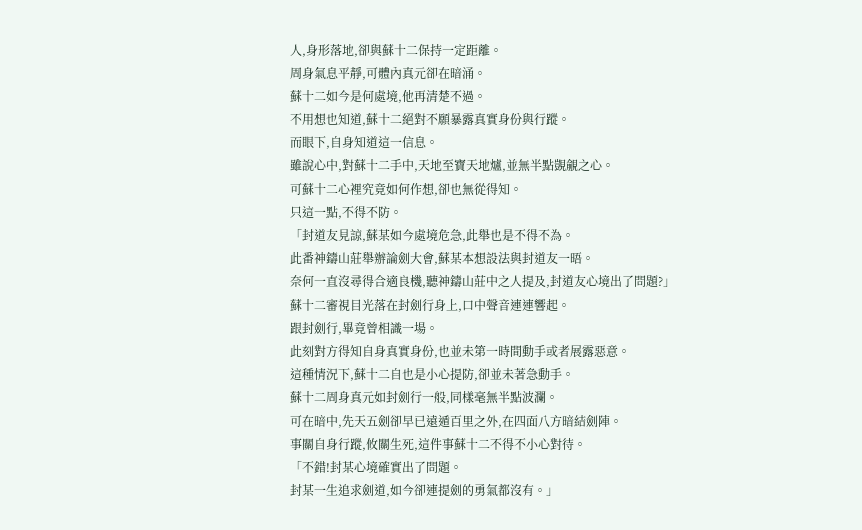人,身形落地,卻與蘇十二保持一定距離。
周身氣息平靜,可體內真元卻在暗涌。
蘇十二如今是何處境,他再清楚不過。
不用想也知道,蘇十二絕對不願暴露真實身份與行蹤。
而眼下,自身知道這一信息。
雖說心中,對蘇十二手中,天地至寶天地爐,並無半點覬覦之心。
可蘇十二心裡究竟如何作想,卻也無從得知。
只這一點,不得不防。
「封道友見諒,蘇某如今處境危急,此舉也是不得不為。
此番神鑄山莊舉辦論劍大會,蘇某本想設法與封道友一晤。
奈何一直沒尋得合適良機,聽神鑄山莊中之人提及,封道友心境出了問題?」
蘇十二審視目光落在封劍行身上,口中聲音連連響起。
跟封劍行,畢竟曾相識一場。
此刻對方得知自身真實身份,也並未第一時間動手或者展露惡意。
這種情況下,蘇十二自也是小心提防,卻並未著急動手。
蘇十二周身真元如封劍行一般,同樣毫無半點波瀾。
可在暗中,先天五劍卻早已遠遁百里之外,在四面八方暗結劍陣。
事關自身行蹤,攸關生死,這件事蘇十二不得不小心對待。
「不錯!封某心境確實出了問題。
封某一生追求劍道,如今卻連提劍的勇氣都沒有。」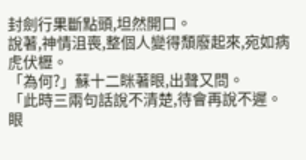封劍行果斷點頭,坦然開口。
說著,神情沮喪,整個人變得頹廢起來,宛如病虎伏櫪。
「為何?」蘇十二眯著眼,出聲又問。
「此時三兩句話說不清楚,待會再說不遲。
眼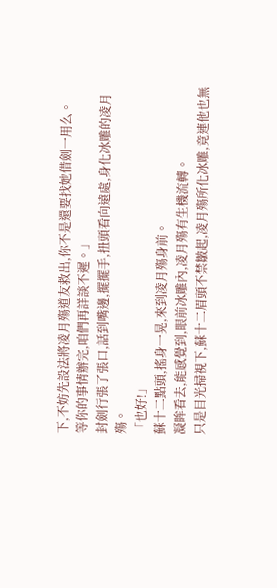下,不妨先設法將凌月殤道友救出,你不是還要找她借劍一用么。
等你的事情辦完,咱們再詳談不遲。」
封劍行張了張口,話到嘴邊,擺擺手,扭頭看向遠處,身化冰雕的凌月殤。
「也好!」
蘇十二點頭,搖身一晃,來到凌月殤身前。
凝眸看去,能感覺到,眼前冰雕內,凌月殤有生機流轉。
只是目光掃視下,蘇十二眉頭不禁皺起,凌月殤所化冰雕,竟連他也無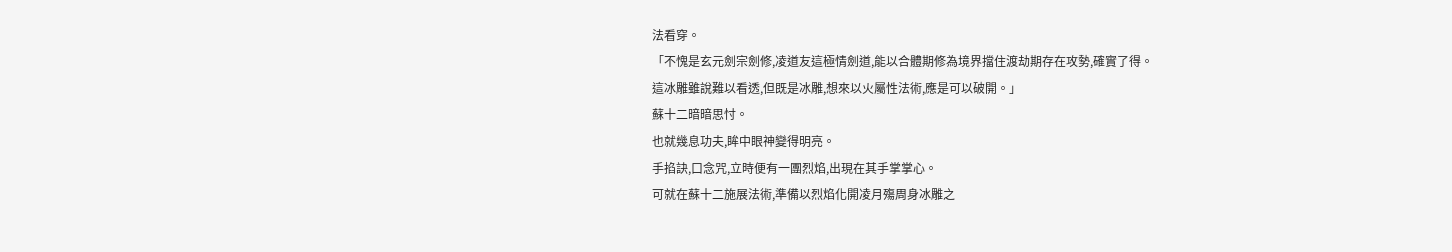法看穿。
「不愧是玄元劍宗劍修,凌道友這極情劍道,能以合體期修為境界擋住渡劫期存在攻勢,確實了得。
這冰雕雖說難以看透,但既是冰雕,想來以火屬性法術,應是可以破開。」
蘇十二暗暗思忖。
也就幾息功夫,眸中眼神變得明亮。
手掐訣,口念咒,立時便有一團烈焰,出現在其手掌掌心。
可就在蘇十二施展法術,準備以烈焰化開凌月殤周身冰雕之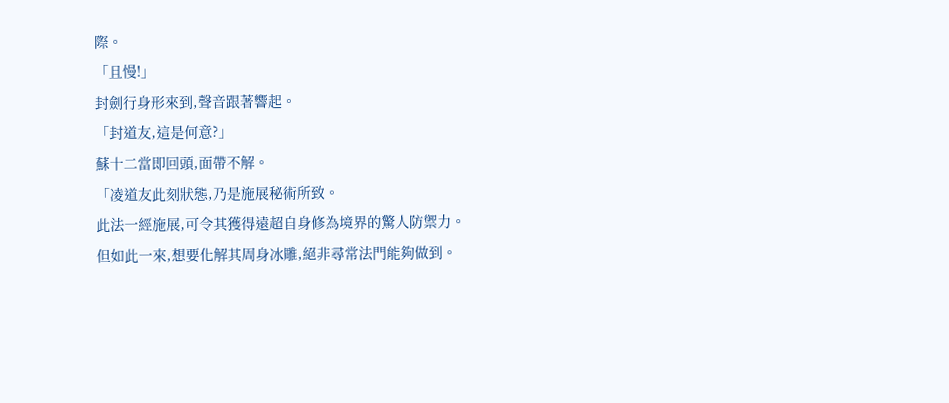際。
「且慢!」
封劍行身形來到,聲音跟著響起。
「封道友,這是何意?」
蘇十二當即回頭,面帶不解。
「凌道友此刻狀態,乃是施展秘術所致。
此法一經施展,可令其獲得遠超自身修為境界的驚人防禦力。
但如此一來,想要化解其周身冰雕,絕非尋常法門能夠做到。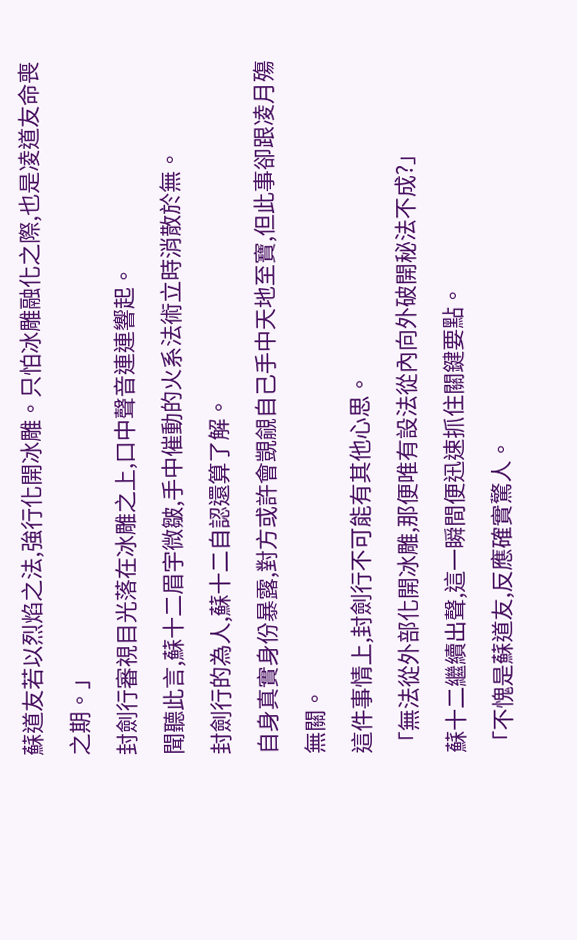蘇道友若以烈焰之法,強行化開冰雕。只怕冰雕融化之際,也是凌道友命喪之期。」
封劍行審視目光落在冰雕之上,口中聲音連連響起。
聞聽此言,蘇十二眉宇微皺,手中催動的火系法術立時消散於無。
封劍行的為人,蘇十二自認還算了解。
自身真實身份暴露,對方或許會覬覦自己手中天地至寶,但此事卻跟凌月殤無關。
這件事情上,封劍行不可能有其他心思。
「無法從外部化開冰雕,那便唯有設法從內向外破開秘法不成?」
蘇十二繼續出聲,這一瞬間便迅速抓住關鍵要點。
「不愧是蘇道友,反應確實驚人。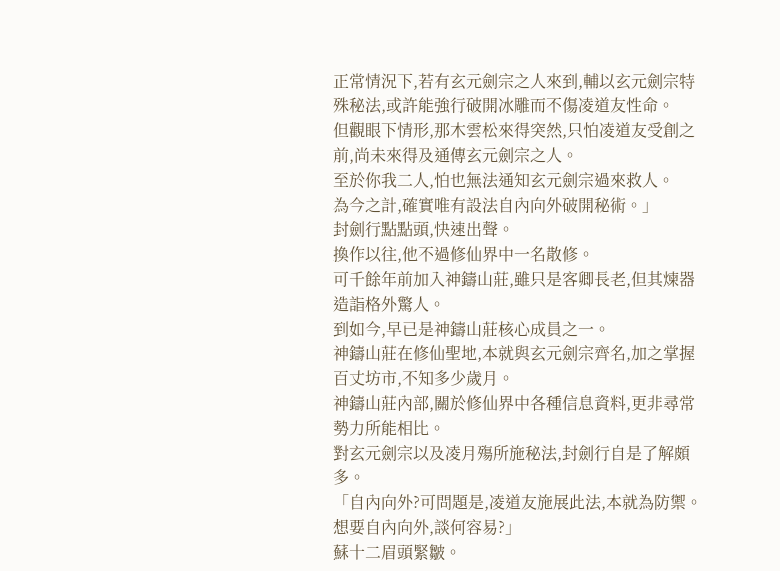正常情況下,若有玄元劍宗之人來到,輔以玄元劍宗特殊秘法,或許能強行破開冰雕而不傷凌道友性命。
但觀眼下情形,那木雲松來得突然,只怕凌道友受創之前,尚未來得及通傳玄元劍宗之人。
至於你我二人,怕也無法通知玄元劍宗過來救人。
為今之計,確實唯有設法自內向外破開秘術。」
封劍行點點頭,快速出聲。
換作以往,他不過修仙界中一名散修。
可千餘年前加入神鑄山莊,雖只是客卿長老,但其煉器造詣格外驚人。
到如今,早已是神鑄山莊核心成員之一。
神鑄山莊在修仙聖地,本就與玄元劍宗齊名,加之掌握百丈坊市,不知多少歲月。
神鑄山莊內部,關於修仙界中各種信息資料,更非尋常勢力所能相比。
對玄元劍宗以及凌月殤所施秘法,封劍行自是了解頗多。
「自內向外?可問題是,凌道友施展此法,本就為防禦。
想要自內向外,談何容易?」
蘇十二眉頭緊皺。